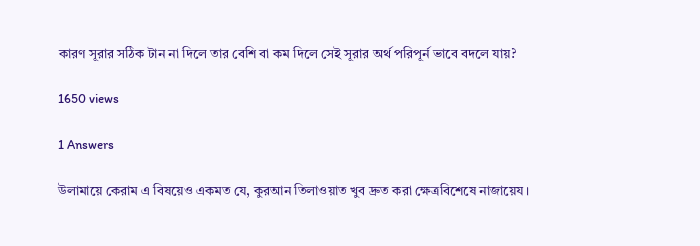কারণ সূরার সঠিক টান না দিলে তার বেশি বা কম দিলে সেই সূরার অর্থ পরিপূর্ন ভাবে বদলে যায়?

1650 views

1 Answers

উলামায়ে কেরাম এ বিষয়েও একমত যে, কুরআন তিলাওয়াত খুব দ্রুত করা ক্ষেত্রবিশেষে নাজায়েয।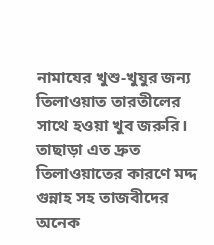নামাযের খুশু-খুযুর জন্য তিলাওয়াত তারতীলের সাথে হওয়া খুব জরুরি। তাছাড়া এত দ্রুত তিলাওয়াতের কারণে মদ্দ গুন্নাহ সহ তাজবীদের অনেক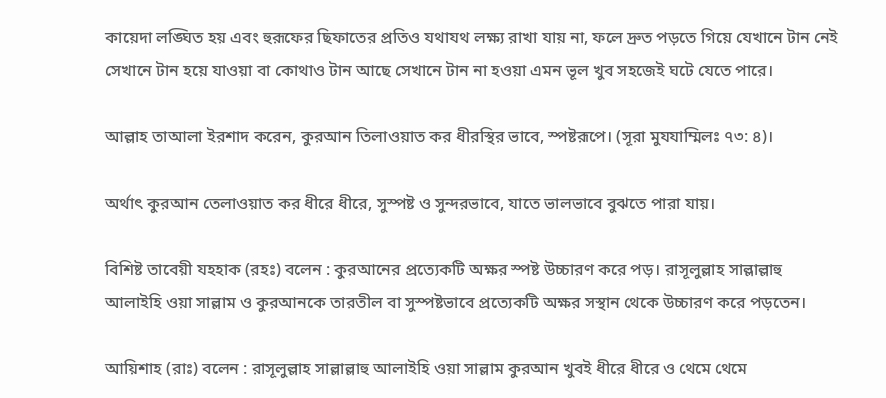কায়েদা লঙ্ঘিত হয় এবং হুরূফের ছিফাতের প্রতিও যথাযথ লক্ষ্য রাখা যায় না, ফলে দ্রুত পড়তে গিয়ে যেখানে টান নেই সেখানে টান হয়ে যাওয়া বা কোথাও টান আছে সেখানে টান না হওয়া এমন ভূল খুব সহজেই ঘটে যেতে পারে।

আল্লাহ তাআলা ইরশাদ করেন, কুরআন তিলাওয়াত কর ধীরস্থির ভাবে, স্পষ্টরূপে। (সূরা মুযযাম্মিলঃ ৭৩: ৪)।

অর্থাৎ কুরআন তেলাওয়াত কর ধীরে ধীরে, সুস্পষ্ট ও সুন্দরভাবে, যাতে ভালভাবে বুঝতে পারা যায়।

বিশিষ্ট তাবেয়ী যহহাক (রহঃ) বলেন : কুরআনের প্রত্যেকটি অক্ষর স্পষ্ট উচ্চারণ করে পড়। রাসূলুল্লাহ সাল্লাল্লাহু আলাইহি ওয়া সাল্লাম ও কুরআনকে তারতীল বা সুস্পষ্টভাবে প্রত্যেকটি অক্ষর সস্থান থেকে উচ্চারণ করে পড়তেন।

আয়িশাহ (রাঃ) বলেন : রাসূলুল্লাহ সাল্লাল্লাহু আলাইহি ওয়া সাল্লাম কুরআন খুবই ধীরে ধীরে ও থেমে থেমে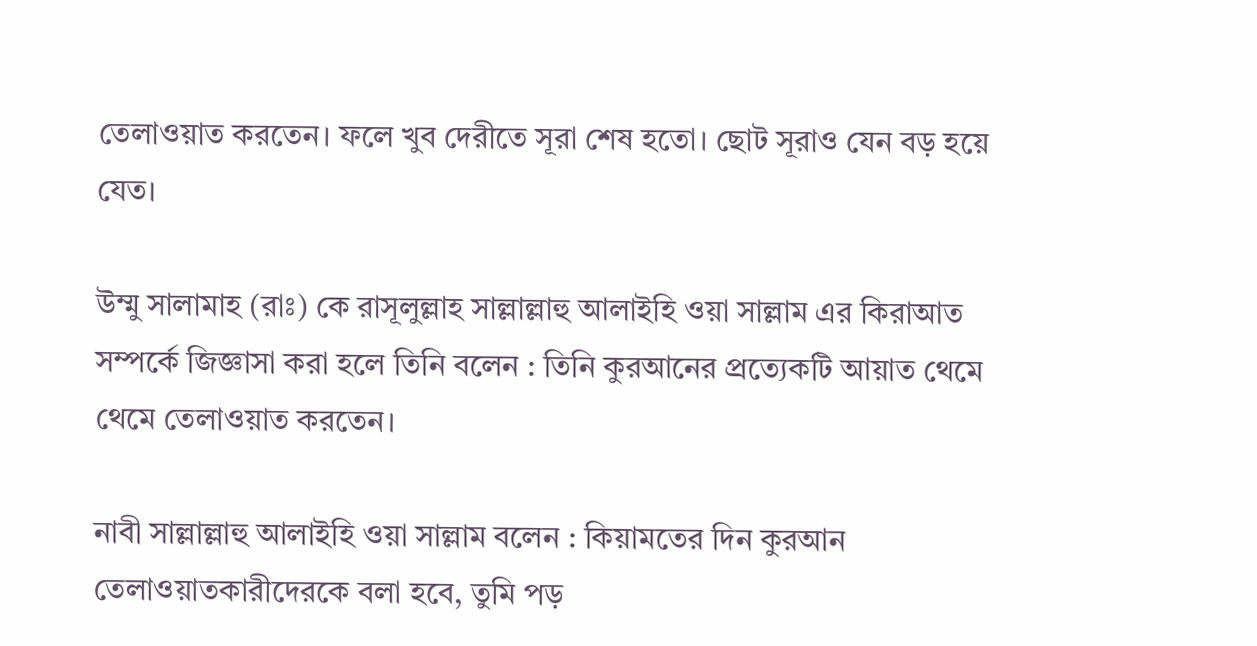তেলাওয়াত করতেন। ফলে খুব দেরীতে সূরা শেষ হতো। ছোট সূরাও যেন বড় হয়ে যেত।

উম্মু সালামাহ (রাঃ) কে রাসূলুল্লাহ সাল্লাল্লাহু আলাইহি ওয়া সাল্লাম এর কিরাআত সম্পর্কে জিজ্ঞাসা করা হলে তিনি বলেন : তিনি কুরআনের প্রত্যেকটি আয়াত থেমে থেমে তেলাওয়াত করতেন।

নাবী সাল্লাল্লাহু আলাইহি ওয়া সাল্লাম বলেন : কিয়ামতের দিন কুরআন তেলাওয়াতকারীদেরকে বলা হবে, তুমি পড়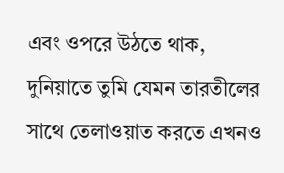এবং ওপরে উঠতে থাক, দুনিয়াতে তুমি যেমন তারতীলের সাথে তেলাওয়াত করতে এখনও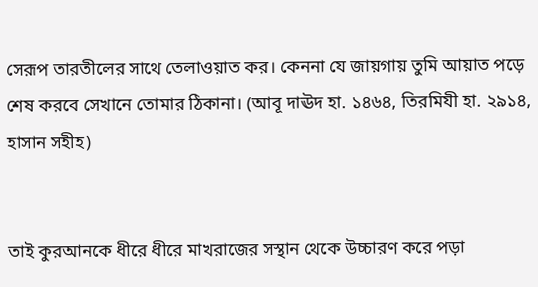সেরূপ তারতীলের সাথে তেলাওয়াত কর। কেননা যে জায়গায় তুমি আয়াত পড়ে শেষ করবে সেখানে তোমার ঠিকানা। (আবূ দাঊদ হা. ১৪৬৪, তিরমিযী হা. ২৯১৪, হাসান সহীহ)


তাই কুরআনকে ধীরে ধীরে মাখরাজের সস্থান থেকে উচ্চারণ করে পড়া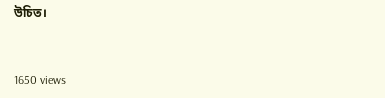উচিত।


1650 views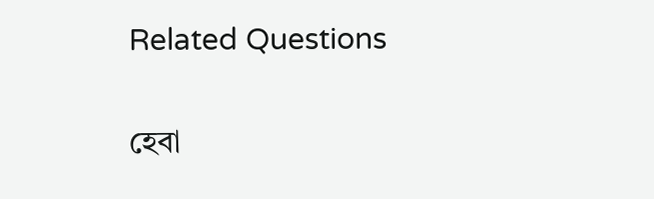Related Questions

হেবা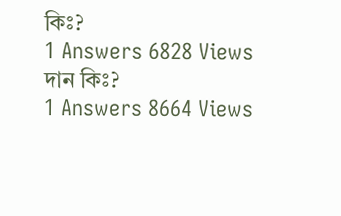কিঃ?
1 Answers 6828 Views
দান কিঃ?
1 Answers 8664 Views